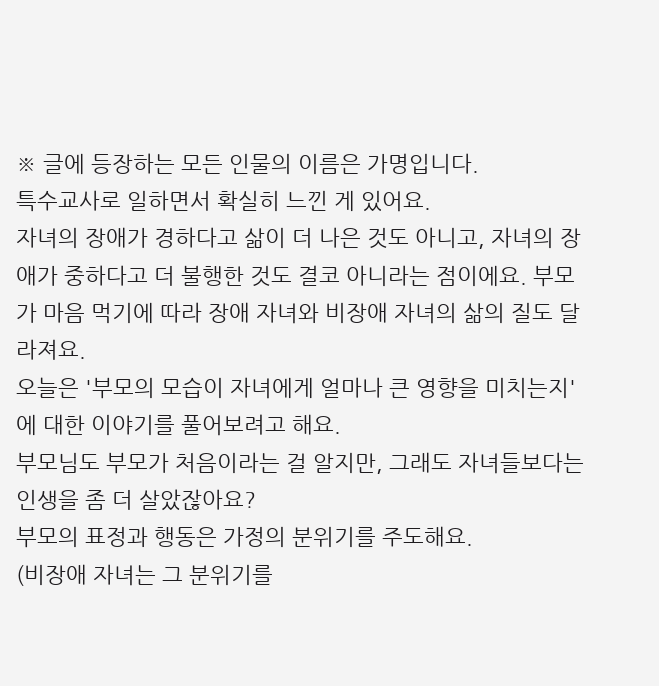※ 글에 등장하는 모든 인물의 이름은 가명입니다.
특수교사로 일하면서 확실히 느낀 게 있어요.
자녀의 장애가 경하다고 삶이 더 나은 것도 아니고, 자녀의 장애가 중하다고 더 불행한 것도 결코 아니라는 점이에요. 부모가 마음 먹기에 따라 장애 자녀와 비장애 자녀의 삶의 질도 달라져요.
오늘은 '부모의 모습이 자녀에게 얼마나 큰 영향을 미치는지'에 대한 이야기를 풀어보려고 해요.
부모님도 부모가 처음이라는 걸 알지만, 그래도 자녀들보다는 인생을 좀 더 살았잖아요?
부모의 표정과 행동은 가정의 분위기를 주도해요.
(비장애 자녀는 그 분위기를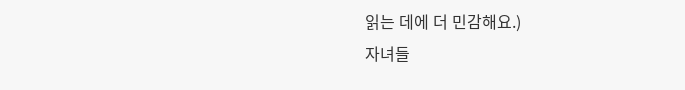읽는 데에 더 민감해요.)
자녀들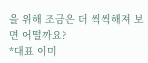을 위해 조금은 더 씩씩해져 보면 어떨까요?
*대표 이미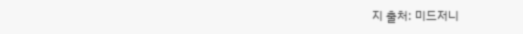지 출처: 미드저니